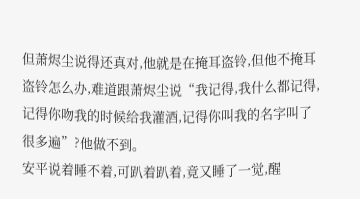但萧烬尘说得还真对,他就是在掩耳盗铃,但他不掩耳盗铃怎么办,难道跟萧烬尘说“我记得,我什么都记得,记得你吻我的时候给我灌酒,记得你叫我的名字叫了很多遍”?他做不到。
安平说着睡不着,可趴着趴着,竟又睡了一觉,醒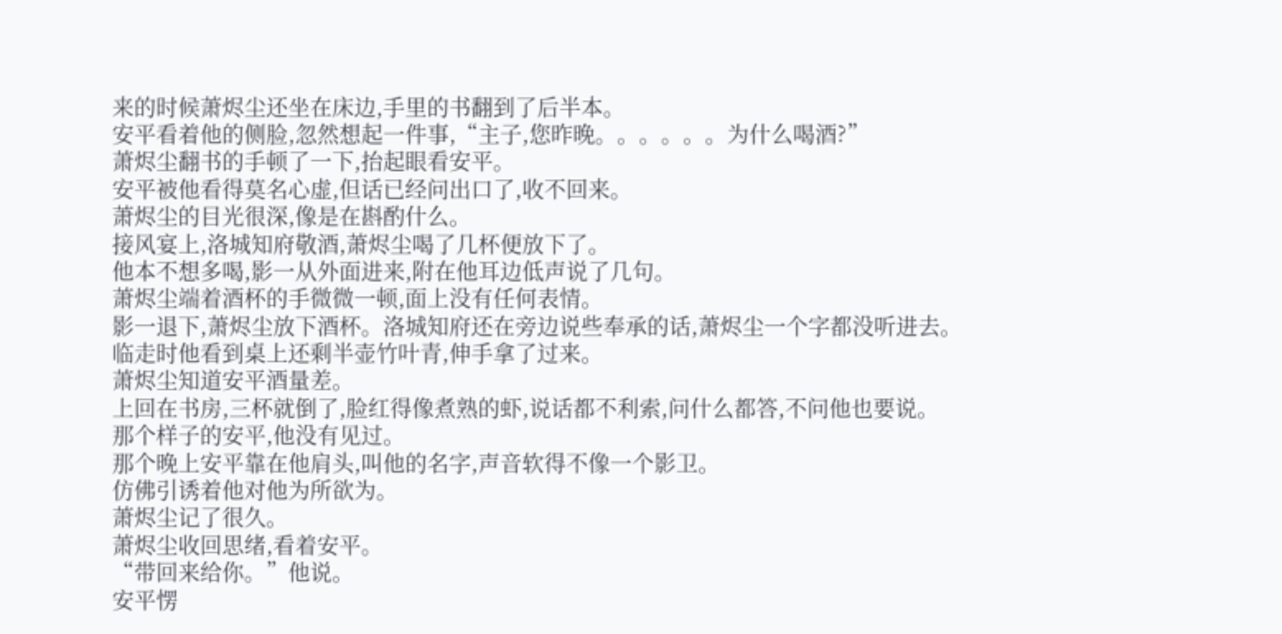来的时候萧烬尘还坐在床边,手里的书翻到了后半本。
安平看着他的侧脸,忽然想起一件事,“主子,您昨晚。。。。。。为什么喝酒?”
萧烬尘翻书的手顿了一下,抬起眼看安平。
安平被他看得莫名心虚,但话已经问出口了,收不回来。
萧烬尘的目光很深,像是在斟酌什么。
接风宴上,洛城知府敬酒,萧烬尘喝了几杯便放下了。
他本不想多喝,影一从外面进来,附在他耳边低声说了几句。
萧烬尘端着酒杯的手微微一顿,面上没有任何表情。
影一退下,萧烬尘放下酒杯。洛城知府还在旁边说些奉承的话,萧烬尘一个字都没听进去。
临走时他看到桌上还剩半壶竹叶青,伸手拿了过来。
萧烬尘知道安平酒量差。
上回在书房,三杯就倒了,脸红得像煮熟的虾,说话都不利索,问什么都答,不问他也要说。
那个样子的安平,他没有见过。
那个晚上安平靠在他肩头,叫他的名字,声音软得不像一个影卫。
仿佛引诱着他对他为所欲为。
萧烬尘记了很久。
萧烬尘收回思绪,看着安平。
“带回来给你。”他说。
安平愣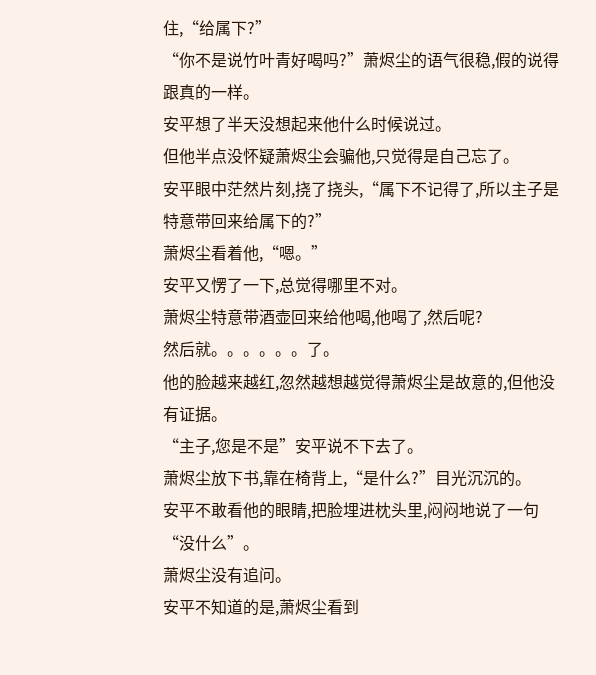住,“给属下?”
“你不是说竹叶青好喝吗?”萧烬尘的语气很稳,假的说得跟真的一样。
安平想了半天没想起来他什么时候说过。
但他半点没怀疑萧烬尘会骗他,只觉得是自己忘了。
安平眼中茫然片刻,挠了挠头,“属下不记得了,所以主子是特意带回来给属下的?”
萧烬尘看着他,“嗯。”
安平又愣了一下,总觉得哪里不对。
萧烬尘特意带酒壶回来给他喝,他喝了,然后呢?
然后就。。。。。。了。
他的脸越来越红,忽然越想越觉得萧烬尘是故意的,但他没有证据。
“主子,您是不是”安平说不下去了。
萧烬尘放下书,靠在椅背上,“是什么?”目光沉沉的。
安平不敢看他的眼睛,把脸埋进枕头里,闷闷地说了一句“没什么”。
萧烬尘没有追问。
安平不知道的是,萧烬尘看到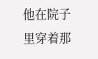他在院子里穿着那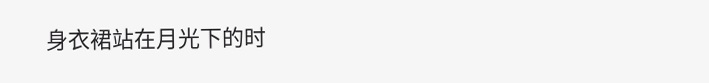身衣裙站在月光下的时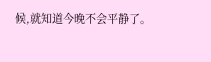候,就知道今晚不会平静了。